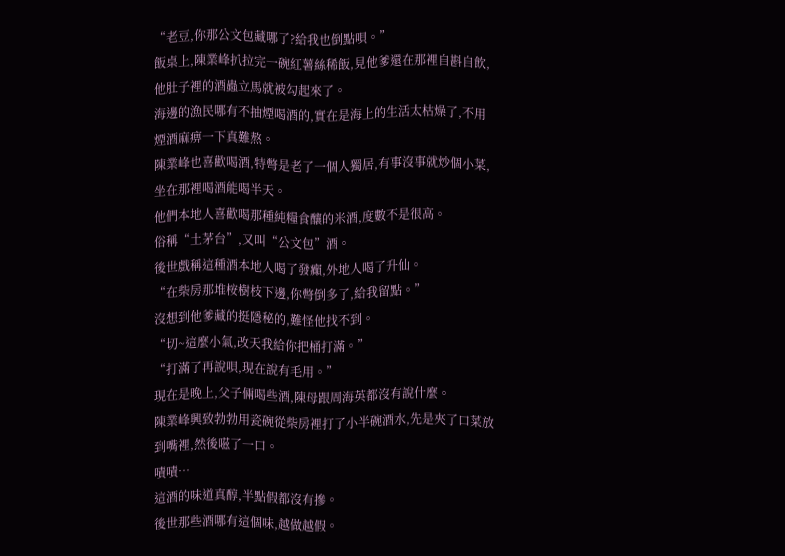“老豆,你那公文包藏哪了?給我也倒點唄。”
飯桌上,陳業峰扒拉完一碗紅薯絲稀飯,見他爹還在那裡自斟自飲,他肚子裡的酒蟲立馬就被勾起來了。
海邊的漁民哪有不抽煙喝酒的,實在是海上的生活太枯燥了,不用煙酒麻痹一下真難熬。
陳業峰也喜歡喝酒,特彆是老了一個人獨居,有事沒事就炒個小菜,坐在那裡喝酒能喝半天。
他們本地人喜歡喝那種純糧食釀的米酒,度數不是很高。
俗稱“土茅台”,又叫“公文包”酒。
後世戲稱這種酒本地人喝了發癲,外地人喝了升仙。
“在柴房那堆桉樹枝下邊,你彆倒多了,給我留點。”
沒想到他爹藏的挺隱秘的,難怪他找不到。
“切~這麼小氣,改天我給你把桶打滿。”
“打滿了再說唄,現在說有毛用。”
現在是晚上,父子倆喝些酒,陳母跟周海英都沒有說什麼。
陳業峰興致勃勃用瓷碗從柴房裡打了小半碗酒水,先是夾了口菜放到嘴裡,然後嗞了一口。
嘖嘖…
這酒的味道真醇,半點假都沒有摻。
後世那些酒哪有這個味,越做越假。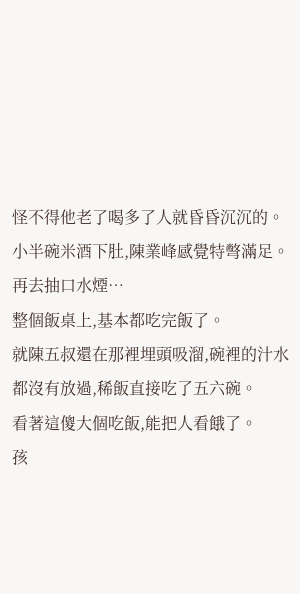怪不得他老了喝多了人就昏昏沉沉的。
小半碗米酒下肚,陳業峰感覺特彆滿足。
再去抽口水煙…
整個飯桌上,基本都吃完飯了。
就陳五叔還在那裡埋頭吸溜,碗裡的汁水都沒有放過,稀飯直接吃了五六碗。
看著這傻大個吃飯,能把人看餓了。
孩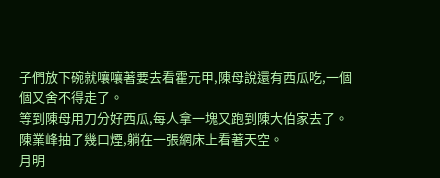子們放下碗就嚷嚷著要去看霍元甲,陳母說還有西瓜吃,一個個又舍不得走了。
等到陳母用刀分好西瓜,每人拿一塊又跑到陳大伯家去了。
陳業峰抽了幾口煙,躺在一張網床上看著天空。
月明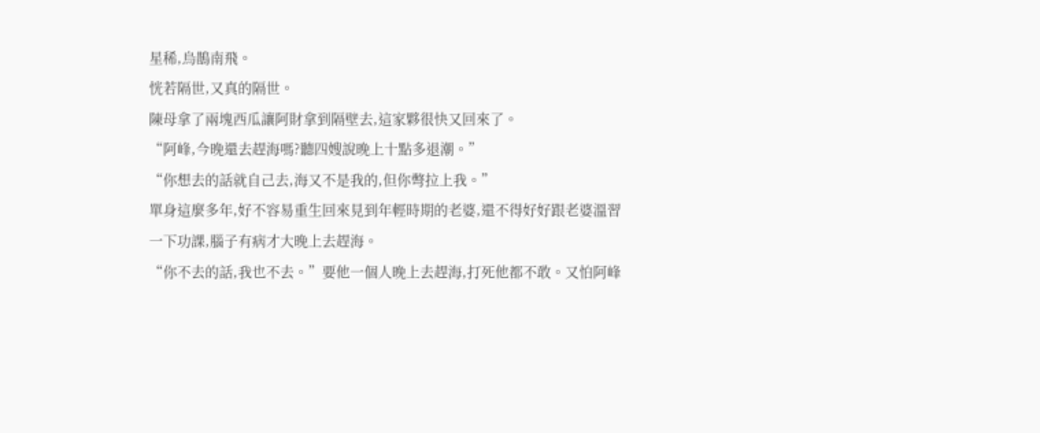星稀,烏鵲南飛。
恍若隔世,又真的隔世。
陳母拿了兩塊西瓜讓阿財拿到隔壁去,這家夥很快又回來了。
“阿峰,今晚還去趕海嗎?聽四嫂說晚上十點多退潮。”
“你想去的話就自己去,海又不是我的,但你彆拉上我。”
單身這麼多年,好不容易重生回來見到年輕時期的老婆,還不得好好跟老婆溫習一下功課,腦子有病才大晚上去趕海。
“你不去的話,我也不去。”要他一個人晚上去趕海,打死他都不敢。又怕阿峰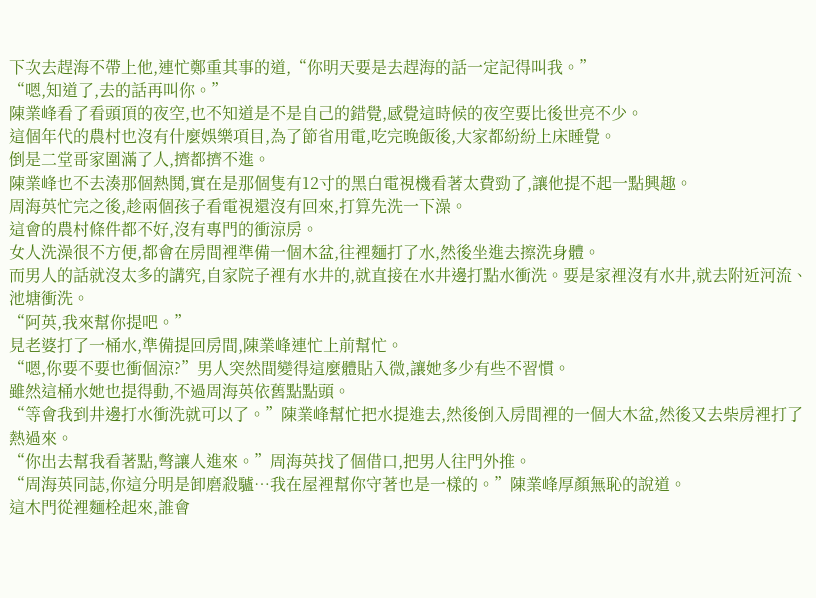下次去趕海不帶上他,連忙鄭重其事的道,“你明天要是去趕海的話一定記得叫我。”
“嗯,知道了,去的話再叫你。”
陳業峰看了看頭頂的夜空,也不知道是不是自己的錯覺,感覺這時候的夜空要比後世亮不少。
這個年代的農村也沒有什麼娛樂項目,為了節省用電,吃完晚飯後,大家都紛紛上床睡覺。
倒是二堂哥家圍滿了人,擠都擠不進。
陳業峰也不去湊那個熱鬨,實在是那個隻有12寸的黑白電視機看著太費勁了,讓他提不起一點興趣。
周海英忙完之後,趁兩個孩子看電視還沒有回來,打算先洗一下澡。
這會的農村條件都不好,沒有專門的衝涼房。
女人洗澡很不方便,都會在房間裡準備一個木盆,往裡麵打了水,然後坐進去擦洗身體。
而男人的話就沒太多的講究,自家院子裡有水井的,就直接在水井邊打點水衝洗。要是家裡沒有水井,就去附近河流、池塘衝洗。
“阿英,我來幫你提吧。”
見老婆打了一桶水,準備提回房間,陳業峰連忙上前幫忙。
“嗯,你要不要也衝個涼?”男人突然間變得這麼體貼入微,讓她多少有些不習慣。
雖然這桶水她也提得動,不過周海英依舊點點頭。
“等會我到井邊打水衝洗就可以了。”陳業峰幫忙把水提進去,然後倒入房間裡的一個大木盆,然後又去柴房裡打了熱過來。
“你出去幫我看著點,彆讓人進來。”周海英找了個借口,把男人往門外推。
“周海英同誌,你這分明是卸磨殺驢…我在屋裡幫你守著也是一樣的。”陳業峰厚顏無恥的說道。
這木門從裡麵栓起來,誰會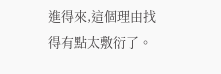進得來,這個理由找得有點太敷衍了。